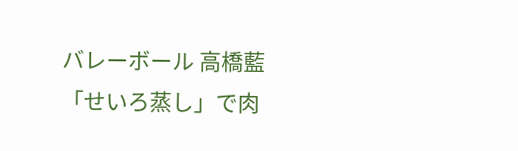バレーボール 高橋藍「せいろ蒸し」で肉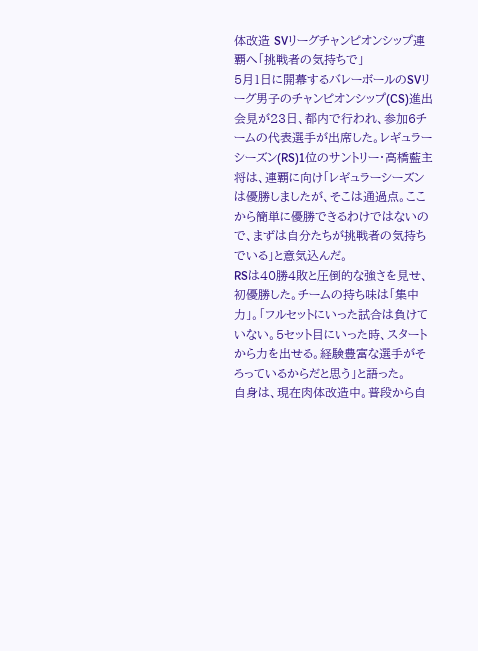体改造 SVリーグチャンピオンシップ連覇へ「挑戦者の気持ちで」
5月1日に開幕するバレーボールのSVリーグ男子のチャンピオンシップ(CS)進出会見が23日、都内で行われ、参加6チームの代表選手が出席した。レギュラーシーズン(RS)1位のサントリー・高橋藍主将は、連覇に向け「レギュラーシーズンは優勝しましたが、そこは通過点。ここから簡単に優勝できるわけではないので、まずは自分たちが挑戦者の気持ちでいる」と意気込んだ。
RSは40勝4敗と圧倒的な強さを見せ、初優勝した。チームの持ち味は「集中力」。「フルセットにいった試合は負けていない。5セット目にいった時、スタートから力を出せる。経験豊富な選手がそろっているからだと思う」と語った。
自身は、現在肉体改造中。普段から自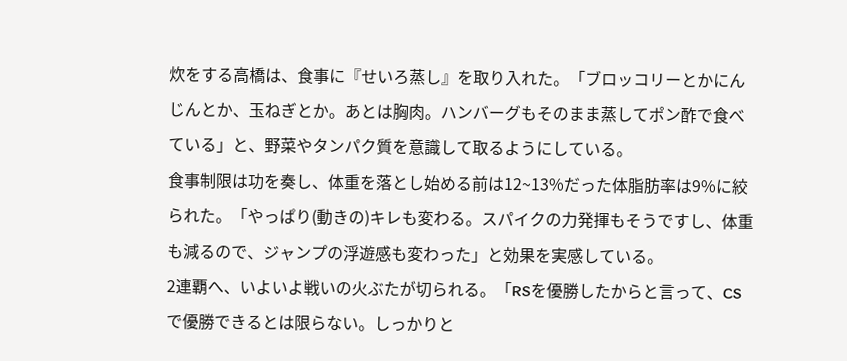炊をする高橋は、食事に『せいろ蒸し』を取り入れた。「ブロッコリーとかにんじんとか、玉ねぎとか。あとは胸肉。ハンバーグもそのまま蒸してポン酢で食べている」と、野菜やタンパク質を意識して取るようにしている。
食事制限は功を奏し、体重を落とし始める前は12~13%だった体脂肪率は9%に絞られた。「やっぱり(動きの)キレも変わる。スパイクの力発揮もそうですし、体重も減るので、ジャンプの浮遊感も変わった」と効果を実感している。
2連覇へ、いよいよ戦いの火ぶたが切られる。「RSを優勝したからと言って、CSで優勝できるとは限らない。しっかりと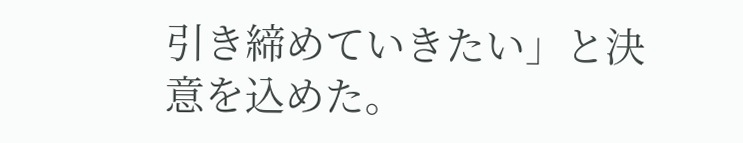引き締めていきたい」と決意を込めた。